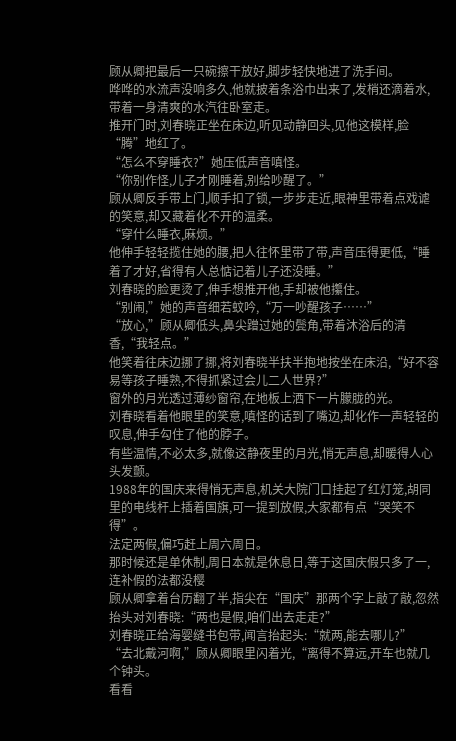顾从卿把最后一只碗擦干放好,脚步轻快地进了洗手间。
哗哗的水流声没响多久,他就披着条浴巾出来了,发梢还滴着水,带着一身清爽的水汽往卧室走。
推开门时,刘春晓正坐在床边,听见动静回头,见他这模样,脸“腾”地红了。
“怎么不穿睡衣?”她压低声音嗔怪。
“你别作怪,儿子才刚睡着,别给吵醒了。”
顾从卿反手带上门,顺手扣了锁,一步步走近,眼神里带着点戏谑的笑意,却又藏着化不开的温柔。
“穿什么睡衣,麻烦。”
他伸手轻轻揽住她的腰,把人往怀里带了带,声音压得更低,“睡着了才好,省得有人总惦记着儿子还没睡。”
刘春晓的脸更烫了,伸手想推开他,手却被他攥住。
“别闹,”她的声音细若蚊吟,“万一吵醒孩子……”
“放心,”顾从卿低头,鼻尖蹭过她的鬓角,带着沐浴后的清香,“我轻点。”
他笑着往床边挪了挪,将刘春晓半扶半抱地按坐在床沿,“好不容易等孩子睡熟,不得抓紧过会儿二人世界?”
窗外的月光透过薄纱窗帘,在地板上洒下一片朦胧的光。
刘春晓看着他眼里的笑意,嗔怪的话到了嘴边,却化作一声轻轻的叹息,伸手勾住了他的脖子。
有些温情,不必太多,就像这静夜里的月光,悄无声息,却暖得人心头发颤。
1988年的国庆来得悄无声息,机关大院门口挂起了红灯笼,胡同里的电线杆上插着国旗,可一提到放假,大家都有点“哭笑不得”。
法定两假,偏巧赶上周六周日。
那时候还是单休制,周日本就是休息日,等于这国庆假只多了一,连补假的法都没樱
顾从卿拿着台历翻了半,指尖在“国庆”那两个字上敲了敲,忽然抬头对刘春晓:“两也是假,咱们出去走走?”
刘春晓正给海婴缝书包带,闻言抬起头:“就两,能去哪儿?”
“去北戴河啊,”顾从卿眼里闪着光,“离得不算远,开车也就几个钟头。
看看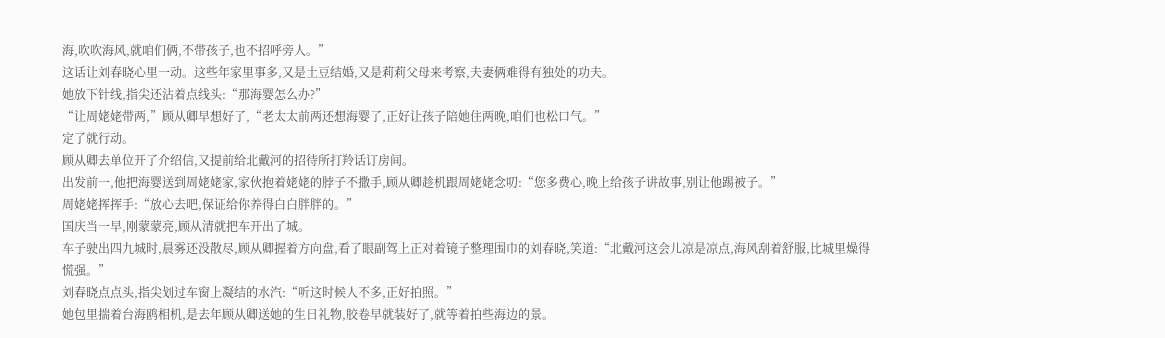海,吹吹海风,就咱们俩,不带孩子,也不招呼旁人。”
这话让刘春晓心里一动。这些年家里事多,又是土豆结婚,又是莉莉父母来考察,夫妻俩难得有独处的功夫。
她放下针线,指尖还沾着点线头:“那海婴怎么办?”
“让周姥姥带两,”顾从卿早想好了,“老太太前两还想海婴了,正好让孩子陪她住两晚,咱们也松口气。”
定了就行动。
顾从卿去单位开了介绍信,又提前给北戴河的招待所打羚话订房间。
出发前一,他把海婴送到周姥姥家,家伙抱着姥姥的脖子不撒手,顾从卿趁机跟周姥姥念叨:“您多费心,晚上给孩子讲故事,别让他踢被子。”
周姥姥挥挥手:“放心去吧,保证给你养得白白胖胖的。”
国庆当一早,刚蒙蒙亮,顾从清就把车开出了城。
车子驶出四九城时,晨雾还没散尽,顾从卿握着方向盘,看了眼副驾上正对着镜子整理围巾的刘春晓,笑道:“北戴河这会儿凉是凉点,海风刮着舒服,比城里燥得慌强。”
刘春晓点点头,指尖划过车窗上凝结的水汽:“听这时候人不多,正好拍照。”
她包里揣着台海鸥相机,是去年顾从卿送她的生日礼物,胶卷早就装好了,就等着拍些海边的景。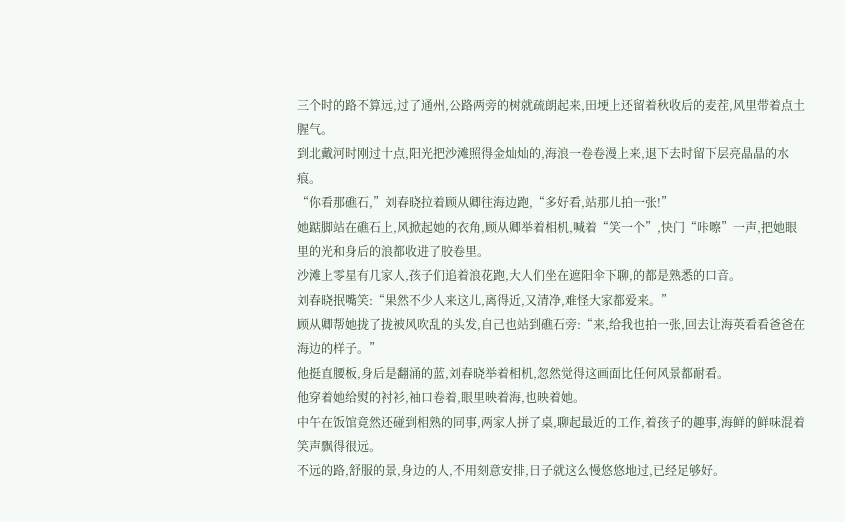三个时的路不算远,过了通州,公路两旁的树就疏朗起来,田埂上还留着秋收后的麦茬,风里带着点土腥气。
到北戴河时刚过十点,阳光把沙滩照得金灿灿的,海浪一卷卷漫上来,退下去时留下层亮晶晶的水痕。
“你看那礁石,”刘春晓拉着顾从卿往海边跑,“多好看,站那儿拍一张!”
她踮脚站在礁石上,风掀起她的衣角,顾从卿举着相机,喊着“笑一个”,快门“咔嚓”一声,把她眼里的光和身后的浪都收进了胶卷里。
沙滩上零星有几家人,孩子们追着浪花跑,大人们坐在遮阳伞下聊,的都是熟悉的口音。
刘春晓抿嘴笑:“果然不少人来这儿,离得近,又清净,难怪大家都爱来。”
顾从卿帮她拢了拢被风吹乱的头发,自己也站到礁石旁:“来,给我也拍一张,回去让海英看看爸爸在海边的样子。”
他挺直腰板,身后是翻涌的蓝,刘春晓举着相机,忽然觉得这画面比任何风景都耐看。
他穿着她给熨的衬衫,袖口卷着,眼里映着海,也映着她。
中午在饭馆竟然还碰到相熟的同事,两家人拼了桌,聊起最近的工作,着孩子的趣事,海鲜的鲜味混着笑声飘得很远。
不远的路,舒服的景,身边的人,不用刻意安排,日子就这么慢悠悠地过,已经足够好。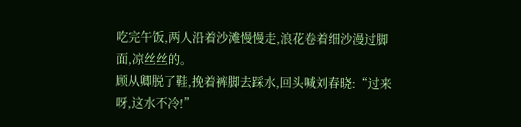吃完午饭,两人沿着沙滩慢慢走,浪花卷着细沙漫过脚面,凉丝丝的。
顾从卿脱了鞋,挽着裤脚去踩水,回头喊刘春晓:“过来呀,这水不冷!”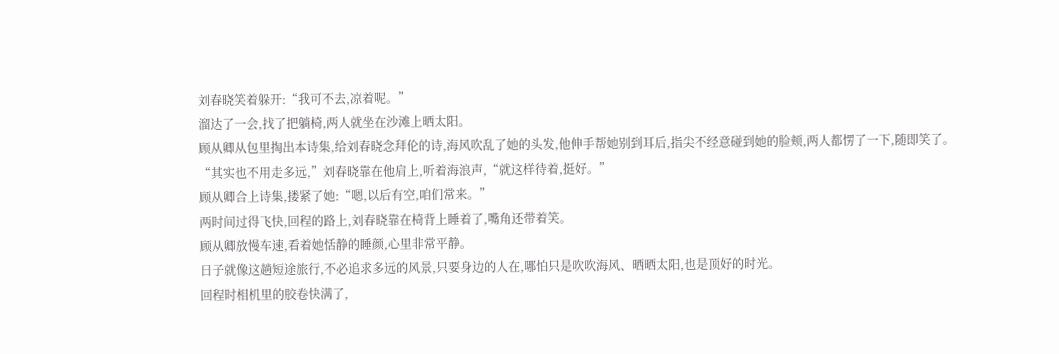刘春晓笑着躲开:“我可不去,凉着呢。”
溜达了一会,找了把躺椅,两人就坐在沙滩上晒太阳。
顾从卿从包里掏出本诗集,给刘春晓念拜伦的诗,海风吹乱了她的头发,他伸手帮她别到耳后,指尖不经意碰到她的脸颊,两人都愣了一下,随即笑了。
“其实也不用走多远,”刘春晓靠在他肩上,听着海浪声,“就这样待着,挺好。”
顾从卿合上诗集,搂紧了她:“嗯,以后有空,咱们常来。”
两时间过得飞快,回程的路上,刘春晓靠在椅背上睡着了,嘴角还带着笑。
顾从卿放慢车速,看着她恬静的睡颜,心里非常平静。
日子就像这趟短途旅行,不必追求多远的风景,只要身边的人在,哪怕只是吹吹海风、晒晒太阳,也是顶好的时光。
回程时相机里的胶卷快满了,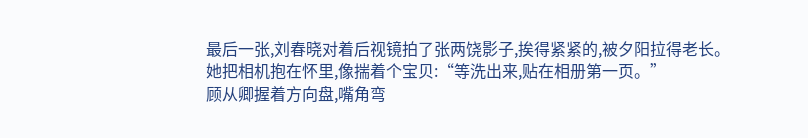最后一张,刘春晓对着后视镜拍了张两饶影子,挨得紧紧的,被夕阳拉得老长。
她把相机抱在怀里,像揣着个宝贝:“等洗出来,贴在相册第一页。”
顾从卿握着方向盘,嘴角弯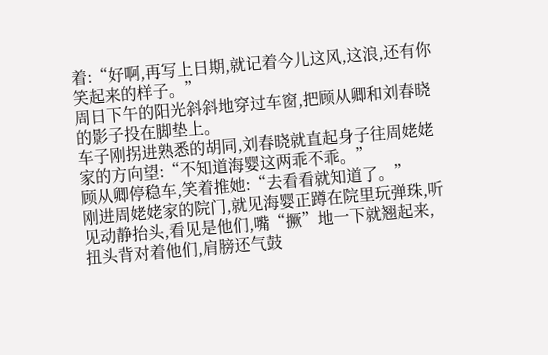着:“好啊,再写上日期,就记着今儿这风,这浪,还有你笑起来的样子。”
周日下午的阳光斜斜地穿过车窗,把顾从卿和刘春晓的影子投在脚垫上。
车子刚拐进熟悉的胡同,刘春晓就直起身子往周姥姥家的方向望:“不知道海婴这两乖不乖。”
顾从卿停稳车,笑着推她:“去看看就知道了。”
刚进周姥姥家的院门,就见海婴正蹲在院里玩弹珠,听见动静抬头,看见是他们,嘴“撅”地一下就翘起来,扭头背对着他们,肩膀还气鼓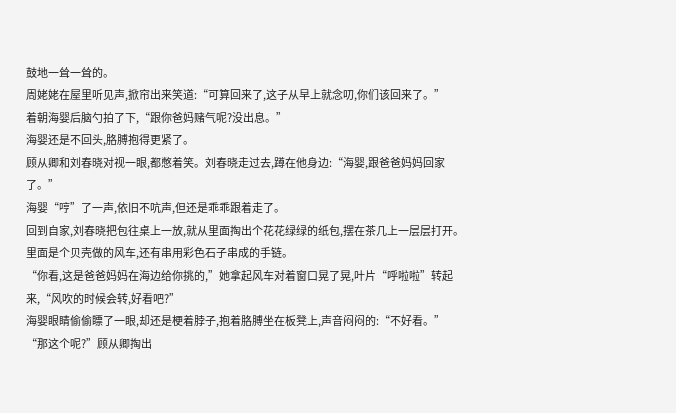鼓地一耸一耸的。
周姥姥在屋里听见声,掀帘出来笑道:“可算回来了,这子从早上就念叨,你们该回来了。”
着朝海婴后脑勺拍了下,“跟你爸妈赌气呢?没出息。”
海婴还是不回头,胳膊抱得更紧了。
顾从卿和刘春晓对视一眼,都憋着笑。刘春晓走过去,蹲在他身边:“海婴,跟爸爸妈妈回家了。”
海婴“哼”了一声,依旧不吭声,但还是乖乖跟着走了。
回到自家,刘春晓把包往桌上一放,就从里面掏出个花花绿绿的纸包,摆在茶几上一层层打开。
里面是个贝壳做的风车,还有串用彩色石子串成的手链。
“你看,这是爸爸妈妈在海边给你挑的,”她拿起风车对着窗口晃了晃,叶片“呼啦啦”转起来,“风吹的时候会转,好看吧?”
海婴眼睛偷偷瞟了一眼,却还是梗着脖子,抱着胳膊坐在板凳上,声音闷闷的:“不好看。”
“那这个呢?”顾从卿掏出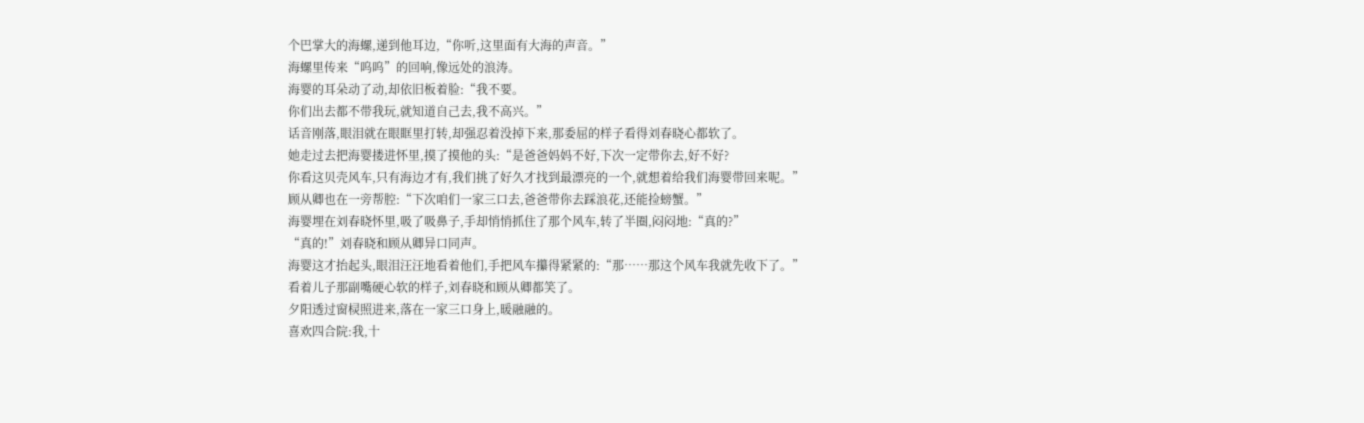个巴掌大的海螺,递到他耳边,“你听,这里面有大海的声音。”
海螺里传来“呜呜”的回响,像远处的浪涛。
海婴的耳朵动了动,却依旧板着脸:“我不要。
你们出去都不带我玩,就知道自己去,我不高兴。”
话音刚落,眼泪就在眼眶里打转,却强忍着没掉下来,那委屈的样子看得刘春晓心都软了。
她走过去把海婴搂进怀里,摸了摸他的头:“是爸爸妈妈不好,下次一定带你去,好不好?
你看这贝壳风车,只有海边才有,我们挑了好久才找到最漂亮的一个,就想着给我们海婴带回来呢。”
顾从卿也在一旁帮腔:“下次咱们一家三口去,爸爸带你去踩浪花,还能捡螃蟹。”
海婴埋在刘春晓怀里,吸了吸鼻子,手却悄悄抓住了那个风车,转了半圈,闷闷地:“真的?”
“真的!”刘春晓和顾从卿异口同声。
海婴这才抬起头,眼泪汪汪地看着他们,手把风车攥得紧紧的:“那……那这个风车我就先收下了。”
看着儿子那副嘴硬心软的样子,刘春晓和顾从卿都笑了。
夕阳透过窗棂照进来,落在一家三口身上,暖融融的。
喜欢四合院:我,十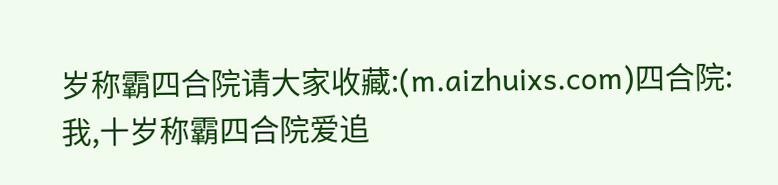岁称霸四合院请大家收藏:(m.aizhuixs.com)四合院:我,十岁称霸四合院爱追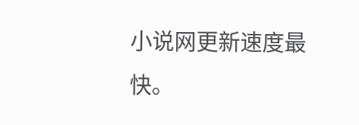小说网更新速度最快。